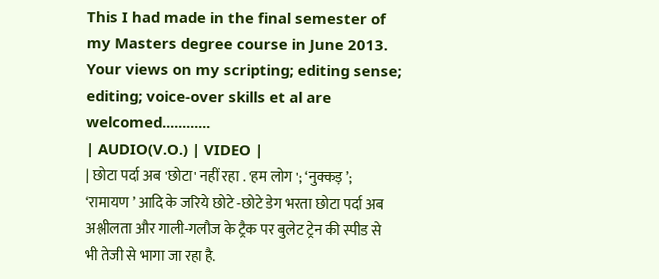This I had made in the final semester of my Masters degree course in June 2013.
Your views on my scripting; editing sense; editing; voice-over skills et al are welcomed............
| AUDIO(V.O.) | VIDEO |
| छोटा पर्दा अब 'छोटा' नहीं रहा . 'हम लोग '; ‘नुक्कड़ ’; ‘रामायण ’ आदि के जरिये छोटे -छोटे डेग भरता छोटा पर्दा अब अश्लीलता और गाली-गलौज के ट्रैक पर बुलेट ट्रेन की स्पीड से भी तेजी से भागा जा रहा है.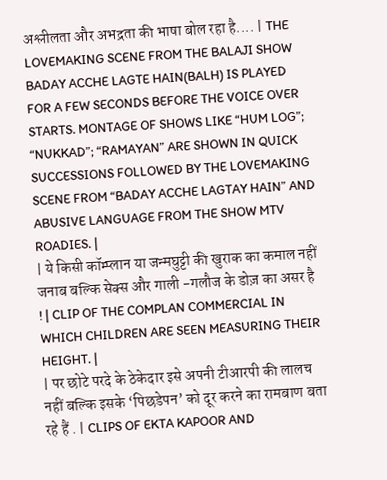अश्लीलता और अभद्रता की भाषा बोल रहा है.... | THE LOVEMAKING SCENE FROM THE BALAJI SHOW BADAY ACCHE LAGTE HAIN(BALH) IS PLAYED FOR A FEW SECONDS BEFORE THE VOICE OVER STARTS. MONTAGE OF SHOWS LIKE “HUM LOG”; “NUKKAD”; “RAMAYAN” ARE SHOWN IN QUICK SUCCESSIONS FOLLOWED BY THE LOVEMAKING SCENE FROM “BADAY ACCHE LAGTAY HAIN” AND ABUSIVE LANGUAGE FROM THE SHOW MTV ROADIES. |
| ये किसी कॉम्प्लान या जन्मघुट्टी की खुराक का कमाल नहीं जनाब बल्कि सेक्स और गाली -गलौज के डोज़ का असर है ! | CLIP OF THE COMPLAN COMMERCIAL IN WHICH CHILDREN ARE SEEN MEASURING THEIR HEIGHT. |
| पर छोटे परदे के ठेकेदार इसे अपनी टीआरपी की लालच नहीं बल्कि इसके ‘पिछडेपन’ को दूर करने का रामबाण बता रहे हैं . | CLIPS OF EKTA KAPOOR AND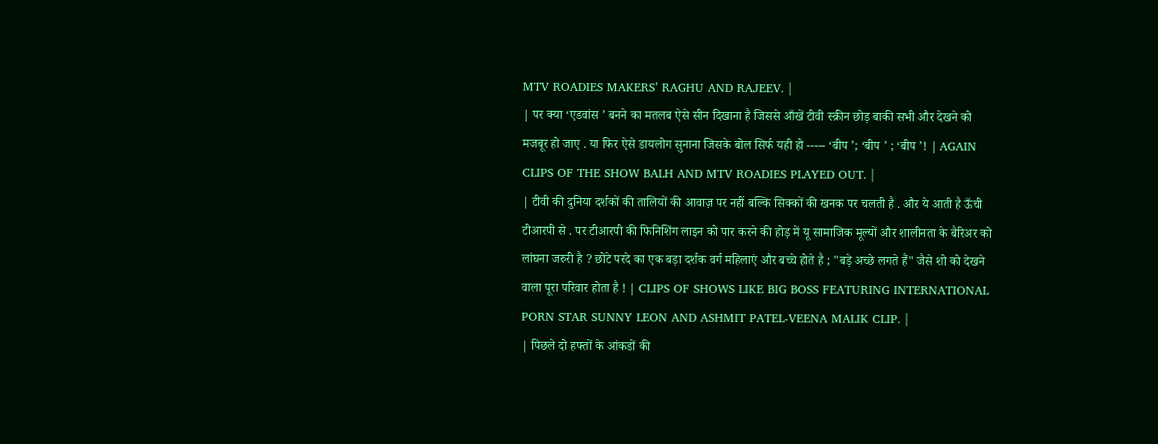MTV ROADIES MAKERS’ RAGHU AND RAJEEV. |
| पर क्या ‘एडवांस ’ बनने का मतलब ऐसे सीन दिखाना है जिससे आँखें टीवी स्क्रीन छोड़ बाकी सभी और देखने को मजबूर हो जाए . या फिर ऐसे डायलोग सुनाना जिसके बोल सिर्फ यही हो ----- ‘बीप ’; ‘बीप ’ ; ‘बीप ’! | AGAIN CLIPS OF THE SHOW BALH AND MTV ROADIES PLAYED OUT. |
| टीवी की दुनिया दर्शकों की तालियों की आवाज़ पर नहीं बल्कि सिक्कों की खनक पर चलती है . और ये आती है ऊँची टीआरपी से . पर टीआरपी की फिनिशिंग लाइन को पार करने की होड़ में यू सामाजिक मूल्यों और शालीनता के बैरिअर को लांघना जरुरी है ? छोटे परदे का एक बड़ा दर्शक वर्ग महिलाएं और बच्चे होते है ; "बड़े अच्छे लगते हैं" जैसे शो को देखने वाला पूरा परिवार होता है ! | CLIPS OF SHOWS LIKE BIG BOSS FEATURING INTERNATIONAL PORN STAR SUNNY LEON AND ASHMIT PATEL-VEENA MALIK CLIP. |
| पिछले दो हफ्तों के आंकडों की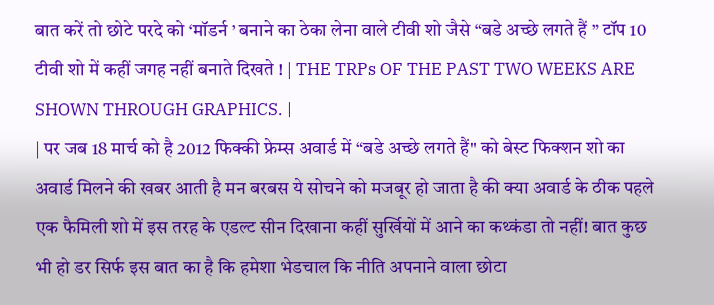बात करें तो छोटे परदे को ‘मॉडर्न ’ बनाने का ठेका लेना वाले टीवी शो जैसे “बडे अच्छे लगते हैं ” टॉप 10 टीवी शो में कहीं जगह नहीं बनाते दिखते ! | THE TRPs OF THE PAST TWO WEEKS ARE SHOWN THROUGH GRAPHICS. |
| पर जब 18 मार्च को है 2012 फिक्की फ्रेम्स अवार्ड में “बडे अच्छे लगते हैं" को बेस्ट फिक्शन शो का अवार्ड मिलने की खबर आती है मन बरबस ये सोचने को मजबूर हो जाता है की क्या अवार्ड के ठीक पहले एक फैमिली शो में इस तरह के एडल्ट सीन दिखाना कहीं सुर्खियों में आने का कथ्कंडा तो नहीं! बात कुछ भी हो डर सिर्फ इस बात का है कि हमेशा भेडचाल कि नीति अपनाने वाला छोटा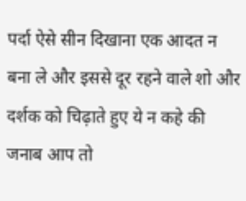पर्दा ऐसे सीन दिखाना एक आदत न बना ले और इससे दूर रहने वाले शो और दर्शक को चिढ़ाते हुए ये न कहे की जनाब आप तो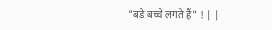"बडे बच्चे लगते हैं" ! | |